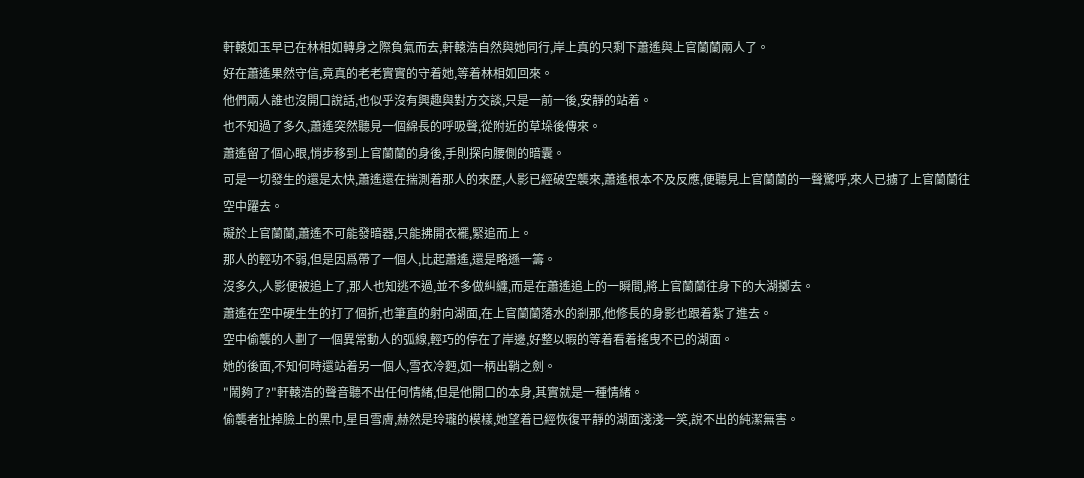軒轅如玉早已在林相如轉身之際負氣而去,軒轅浩自然與她同行,岸上真的只剩下蕭遙與上官蘭蘭兩人了。
好在蕭遙果然守信,竟真的老老實實的守着她,等着林相如回來。
他們兩人誰也沒開口說話,也似乎沒有興趣與對方交談,只是一前一後,安靜的站着。
也不知過了多久,蕭遙突然聽見一個綿長的呼吸聲,從附近的草垛後傳來。
蕭遙留了個心眼,悄步移到上官蘭蘭的身後,手則探向腰側的暗囊。
可是一切發生的還是太快,蕭遙還在揣測着那人的來歷,人影已經破空襲來,蕭遙根本不及反應,便聽見上官蘭蘭的一聲驚呼,來人已擄了上官蘭蘭往空中躍去。
礙於上官蘭蘭,蕭遙不可能發暗器,只能拂開衣襬,緊追而上。
那人的輕功不弱,但是因爲帶了一個人,比起蕭遙,還是略遜一籌。
沒多久,人影便被追上了,那人也知逃不過,並不多做糾纏,而是在蕭遙追上的一瞬間,將上官蘭蘭往身下的大湖擲去。
蕭遙在空中硬生生的打了個折,也筆直的射向湖面,在上官蘭蘭落水的剎那,他修長的身影也跟着紮了進去。
空中偷襲的人劃了一個異常動人的弧線,輕巧的停在了岸邊,好整以暇的等着看着搖曳不已的湖面。
她的後面,不知何時還站着另一個人,雪衣冷麪,如一柄出鞘之劍。
"鬧夠了?"軒轅浩的聲音聽不出任何情緒,但是他開口的本身,其實就是一種情緒。
偷襲者扯掉臉上的黑巾,星目雪膚,赫然是玲瓏的模樣,她望着已經恢復平靜的湖面淺淺一笑,說不出的純潔無害。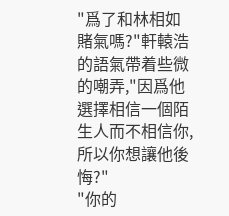"爲了和林相如賭氣嗎?"軒轅浩的語氣帶着些微的嘲弄,"因爲他選擇相信一個陌生人而不相信你,所以你想讓他後悔?"
"你的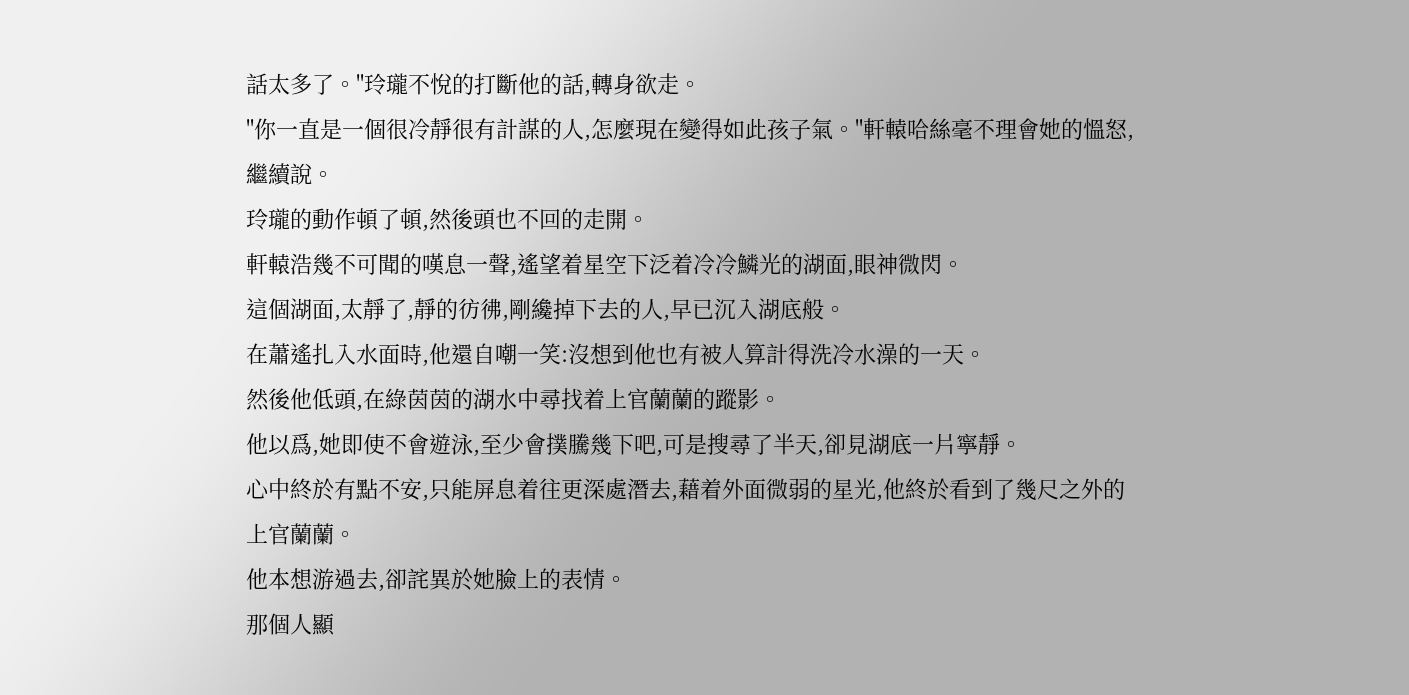話太多了。"玲瓏不悅的打斷他的話,轉身欲走。
"你一直是一個很冷靜很有計謀的人,怎麼現在變得如此孩子氣。"軒轅哈絲毫不理會她的慍怒,繼續說。
玲瓏的動作頓了頓,然後頭也不回的走開。
軒轅浩幾不可聞的嘆息一聲,遙望着星空下泛着冷冷鱗光的湖面,眼神微閃。
這個湖面,太靜了,靜的彷彿,剛纔掉下去的人,早已沉入湖底般。
在蕭遙扎入水面時,他還自嘲一笑:沒想到他也有被人算計得洗冷水澡的一天。
然後他低頭,在綠茵茵的湖水中尋找着上官蘭蘭的蹤影。
他以爲,她即使不會遊泳,至少會撲騰幾下吧,可是搜尋了半天,卻見湖底一片寧靜。
心中終於有點不安,只能屏息着往更深處潛去,藉着外面微弱的星光,他終於看到了幾尺之外的上官蘭蘭。
他本想游過去,卻詫異於她臉上的表情。
那個人顯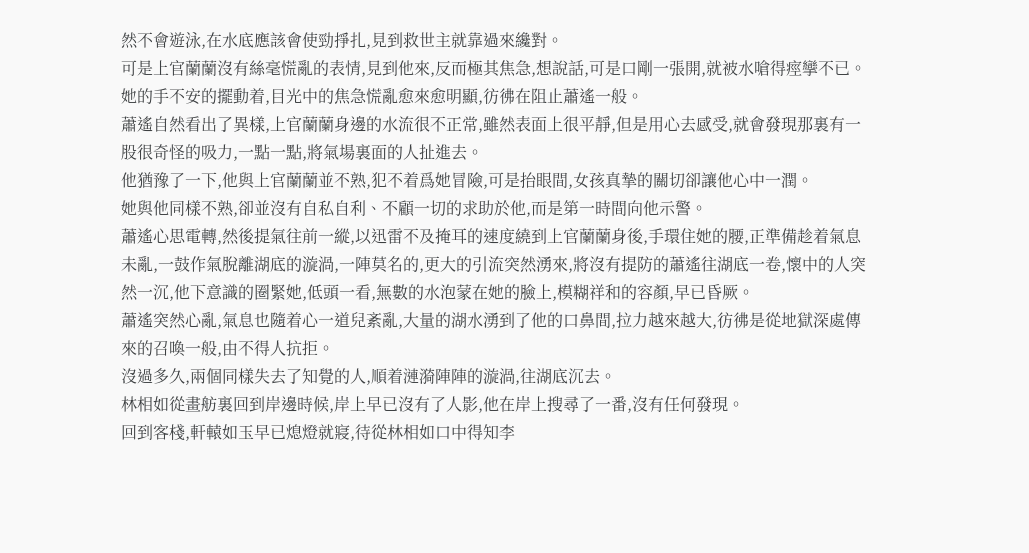然不會遊泳,在水底應該會使勁掙扎,見到救世主就靠過來纔對。
可是上官蘭蘭沒有絲毫慌亂的表情,見到他來,反而極其焦急,想說話,可是口剛一張開,就被水嗆得痙攣不已。
她的手不安的擺動着,目光中的焦急慌亂愈來愈明顯,彷彿在阻止蕭遙一般。
蕭遙自然看出了異樣,上官蘭蘭身邊的水流很不正常,雖然表面上很平靜,但是用心去感受,就會發現那裏有一股很奇怪的吸力,一點一點,將氣場裏面的人扯進去。
他猶豫了一下,他與上官蘭蘭並不熟,犯不着爲她冒險,可是抬眼間,女孩真摯的關切卻讓他心中一潤。
她與他同樣不熟,卻並沒有自私自利、不顧一切的求助於他,而是第一時間向他示警。
蕭遙心思電轉,然後提氣往前一縱,以迅雷不及掩耳的速度繞到上官蘭蘭身後,手環住她的腰,正準備趁着氣息未亂,一鼓作氣脫離湖底的漩渦,一陣莫名的,更大的引流突然湧來,將沒有提防的蕭遙往湖底一卷,懷中的人突然一沉,他下意識的圈緊她,低頭一看,無數的水泡蒙在她的臉上,模糊祥和的容顏,早已昏厥。
蕭遙突然心亂,氣息也隨着心一道兒紊亂,大量的湖水湧到了他的口鼻間,拉力越來越大,彷彿是從地獄深處傳來的召喚一般,由不得人抗拒。
沒過多久,兩個同樣失去了知覺的人,順着漣漪陣陣的漩渦,往湖底沉去。
林相如從畫舫裏回到岸邊時候,岸上早已沒有了人影,他在岸上搜尋了一番,沒有任何發現。
回到客棧,軒轅如玉早已熄燈就寢,待從林相如口中得知李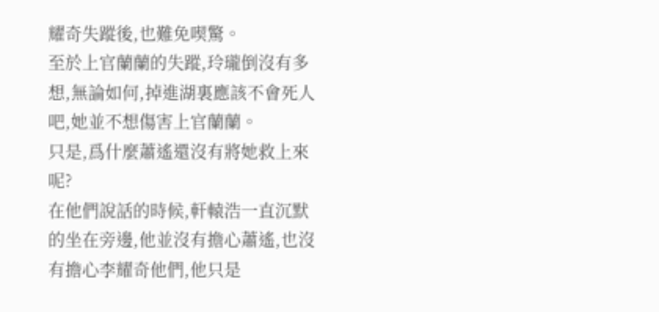耀奇失蹤後,也難免喫驚。
至於上官蘭蘭的失蹤,玲瓏倒沒有多想,無論如何,掉進湖裏應該不會死人吧,她並不想傷害上官蘭蘭。
只是,爲什麼蕭遙還沒有將她救上來呢?
在他們說話的時候,軒轅浩一直沉默的坐在旁邊,他並沒有擔心蕭遙,也沒有擔心李耀奇他們,他只是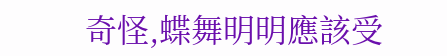奇怪,蝶舞明明應該受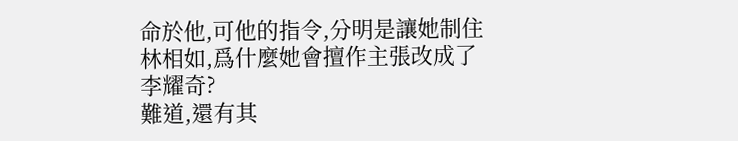命於他,可他的指令,分明是讓她制住林相如,爲什麼她會擅作主張改成了李耀奇?
難道,還有其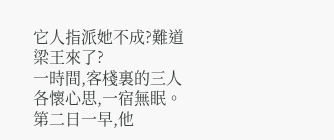它人指派她不成?難道梁王來了?
一時間,客棧裏的三人各懷心思,一宿無眠。
第二日一早,他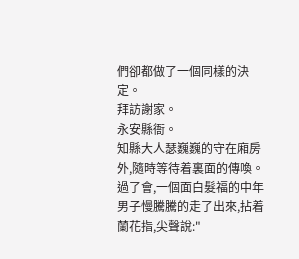們卻都做了一個同樣的決定。
拜訪謝家。
永安縣衙。
知縣大人瑟巍巍的守在廂房外,隨時等待着裏面的傳喚。
過了會,一個面白髮福的中年男子慢騰騰的走了出來,拈着蘭花指,尖聲說:"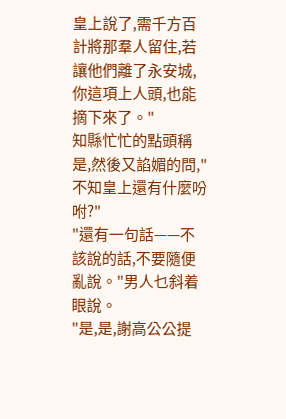皇上說了,需千方百計將那羣人留住,若讓他們離了永安城,你這項上人頭,也能摘下來了。"
知縣忙忙的點頭稱是,然後又諂媚的問,"不知皇上還有什麼吩咐?"
"還有一句話——不該說的話,不要隨便亂說。"男人乜斜着眼說。
"是,是,謝高公公提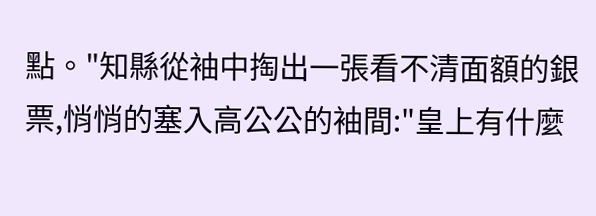點。"知縣從袖中掏出一張看不清面額的銀票,悄悄的塞入高公公的袖間:"皇上有什麼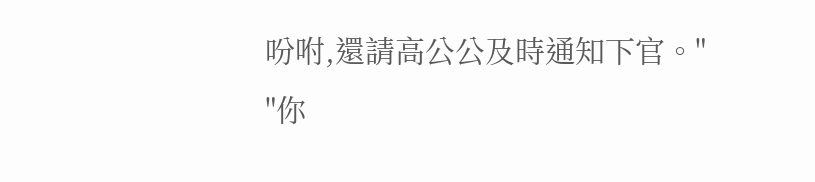吩咐,還請高公公及時通知下官。"
"你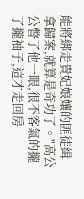能將綁走貴妃娘孃的匪徒緝拿歸案,就算是奇功了。"高公公瞥了他一眼,很不客氣的攏了攏袖子,這才走回房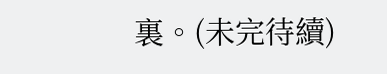裏。(未完待續)